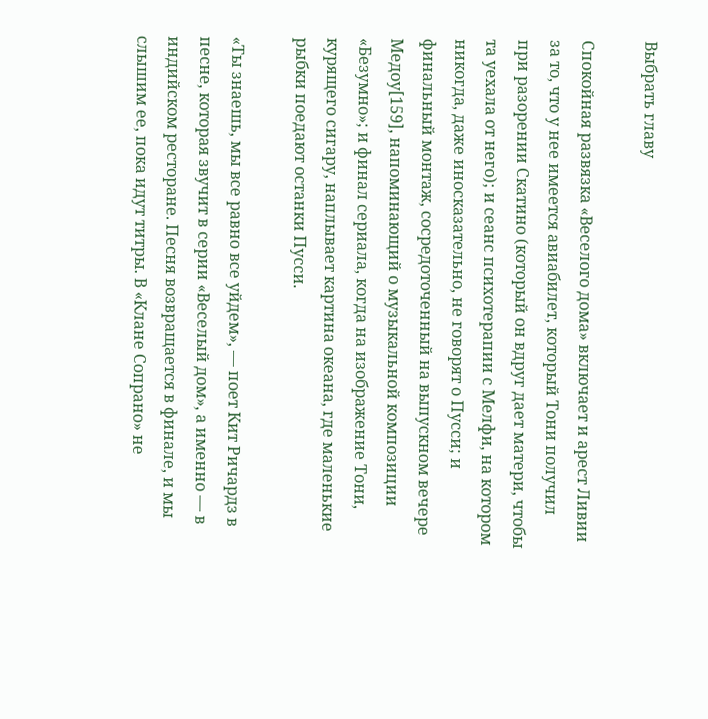Выбрать главу

Спокойная развязка «Веселого дома» включает и арест Ливии за то, что у нее имеется авиабилет, который Тони получил при разорении Скатино (который он вдруг дает матери, чтобы та уехала от него); и сеанс психотерапии с Мелфи, на котором никогда, даже иносказательно, не говорят о Пусси; и финальный монтаж, сосредоточенный на выпускном вечере Медоу[159], напоминающий о музыкальной композиции «Безумно»; и финал сериала, когда на изображение Тони, курящего сигару, наплывает картина океана, где маленькие рыбки поедают останки Пусси.

«Ты знаешь, мы все равно все уйдем», — поет Кит Ричардз в песне, которая звучит в серии «Веселый дом», а именно — в индийском ресторане. Песня возвращается в финале, и мы слышим ее, пока идут титры. В «Клане Сопрано» не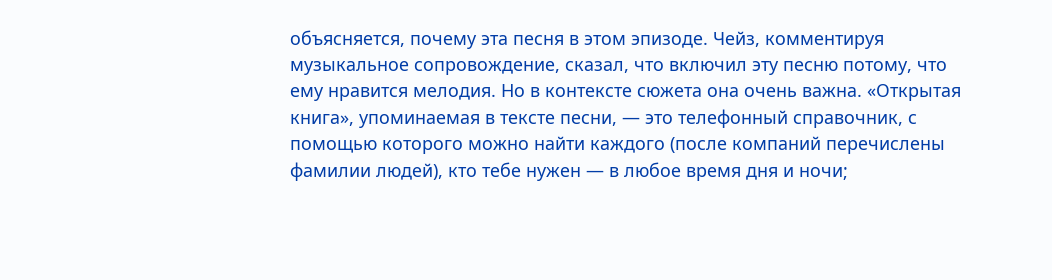объясняется, почему эта песня в этом эпизоде. Чейз, комментируя музыкальное сопровождение, сказал, что включил эту песню потому, что ему нравится мелодия. Но в контексте сюжета она очень важна. «Открытая книга», упоминаемая в тексте песни, — это телефонный справочник, с помощью которого можно найти каждого (после компаний перечислены фамилии людей), кто тебе нужен — в любое время дня и ночи;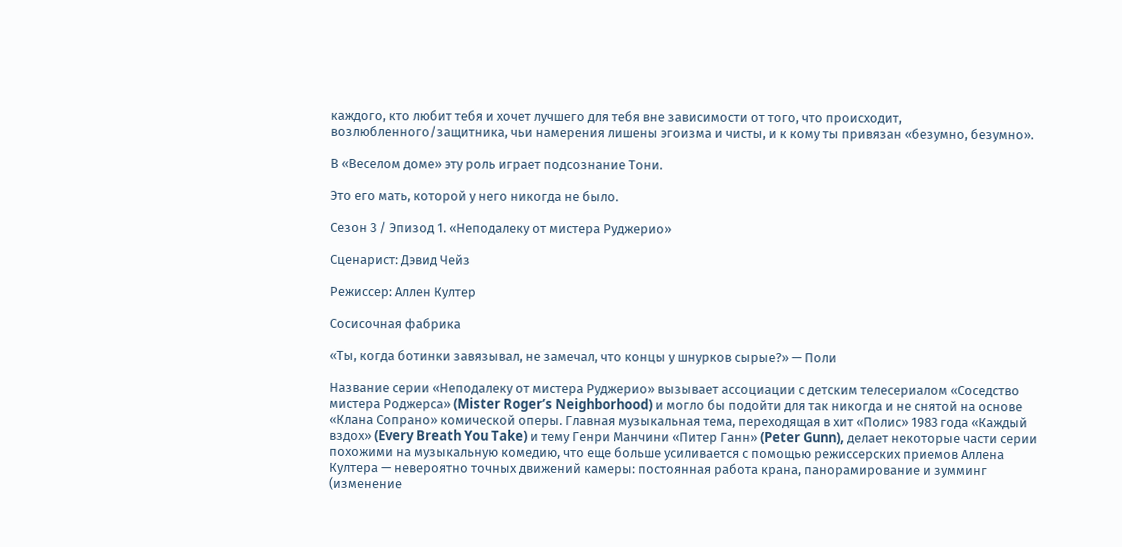каждого, кто любит тебя и хочет лучшего для тебя вне зависимости от того, что происходит, возлюбленного/защитника, чьи намерения лишены эгоизма и чисты, и к кому ты привязан «безумно, безумно».

В «Веселом доме» эту роль играет подсознание Тони.

Это его мать, которой у него никогда не было.

Сезон 3 / Эпизод 1. «Неподалеку от мистера Руджерио»

Сценарист: Дэвид Чейз

Режиссер: Аллен Култер

Сосисочная фабрика

«Ты, когда ботинки завязывал, не замечал, что концы у шнурков сырые?» — Поли

Название серии «Неподалеку от мистера Руджерио» вызывает ассоциации с детским телесериалом «Соседство мистера Роджерса» (Mister Roger’s Neighborhood) и могло бы подойти для так никогда и не снятой на основе «Клана Сопрано» комической оперы. Главная музыкальная тема, переходящая в хит «Полис» 1983 года «Каждый вздох» (Every Breath You Take) и тему Генри Манчини «Питер Ганн» (Peter Gunn), делает некоторые части серии похожими на музыкальную комедию, что еще больше усиливается с помощью режиссерских приемов Аллена Култера — невероятно точных движений камеры: постоянная работа крана, панорамирование и зумминг (изменение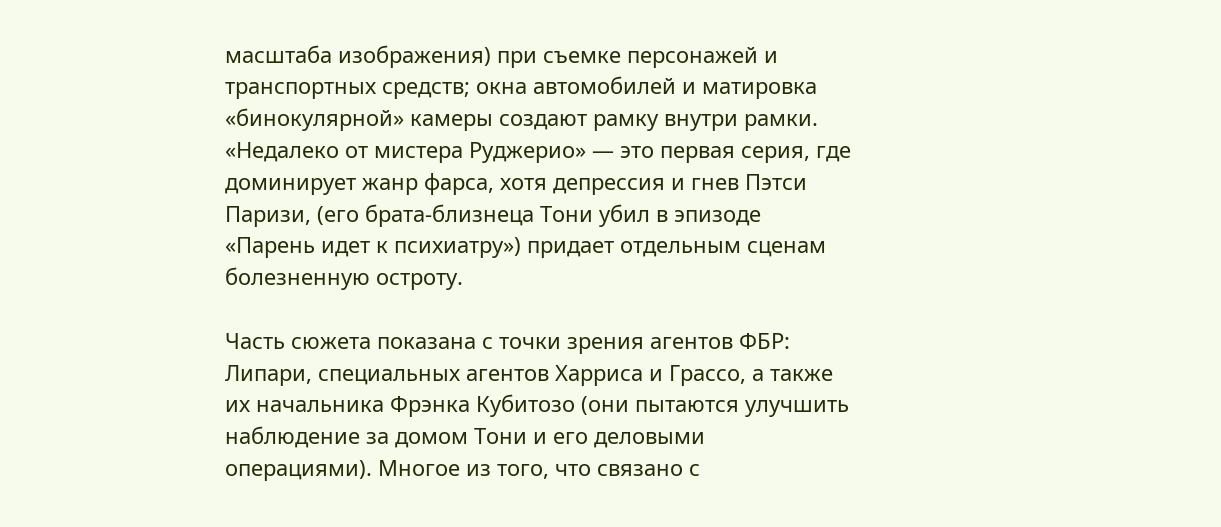масштаба изображения) при съемке персонажей и транспортных средств; окна автомобилей и матировка «бинокулярной» камеры создают рамку внутри рамки. «Недалеко от мистера Руджерио» — это первая серия, где доминирует жанр фарса, хотя депрессия и гнев Пэтси Паризи, (его брата-близнеца Тони убил в эпизоде «Парень идет к психиатру») придает отдельным сценам болезненную остроту.

Часть сюжета показана с точки зрения агентов ФБР: Липари, специальных агентов Харриса и Грассо, а также их начальника Фрэнка Кубитозо (они пытаются улучшить наблюдение за домом Тони и его деловыми операциями). Многое из того, что связано с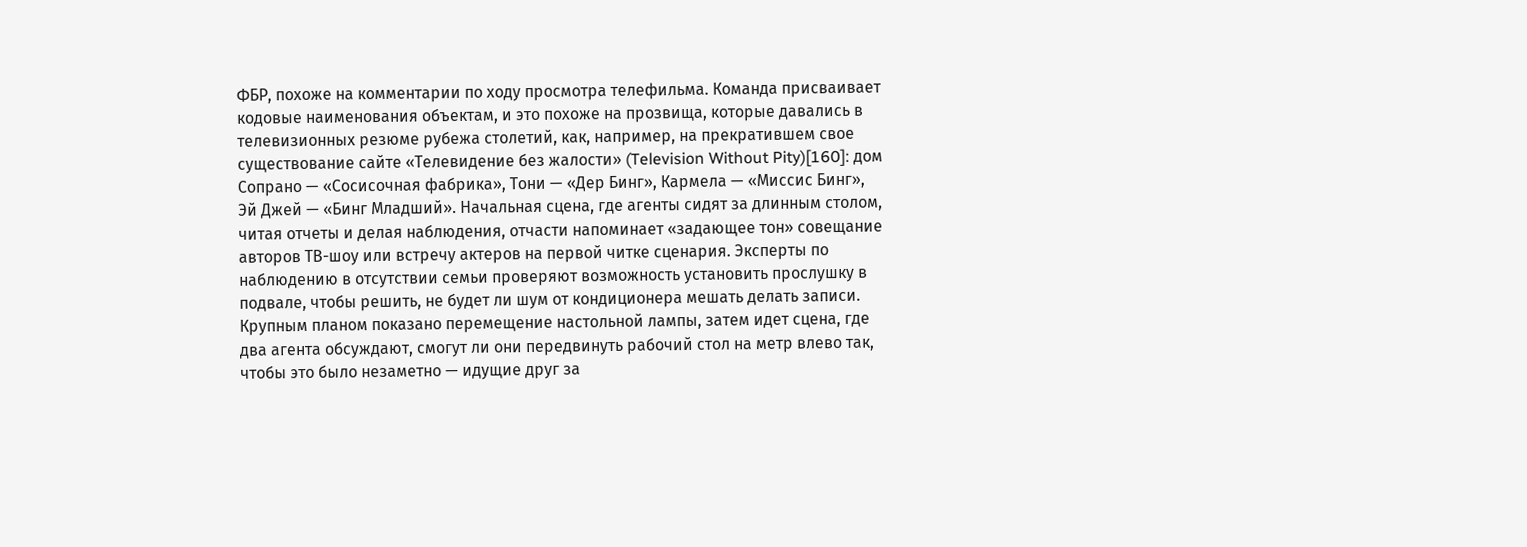ФБР, похоже на комментарии по ходу просмотра телефильма. Команда присваивает кодовые наименования объектам, и это похоже на прозвища, которые давались в телевизионных резюме рубежа столетий, как, например, на прекратившем свое существование сайте «Телевидение без жалости» (Television Without Pity)[160]: дом Сопрано — «Сосисочная фабрика», Тони — «Дер Бинг», Кармела — «Миссис Бинг», Эй Джей — «Бинг Младший». Начальная сцена, где агенты сидят за длинным столом, читая отчеты и делая наблюдения, отчасти напоминает «задающее тон» совещание авторов ТВ-шоу или встречу актеров на первой читке сценария. Эксперты по наблюдению в отсутствии семьи проверяют возможность установить прослушку в подвале, чтобы решить, не будет ли шум от кондиционера мешать делать записи. Крупным планом показано перемещение настольной лампы, затем идет сцена, где два агента обсуждают, смогут ли они передвинуть рабочий стол на метр влево так, чтобы это было незаметно — идущие друг за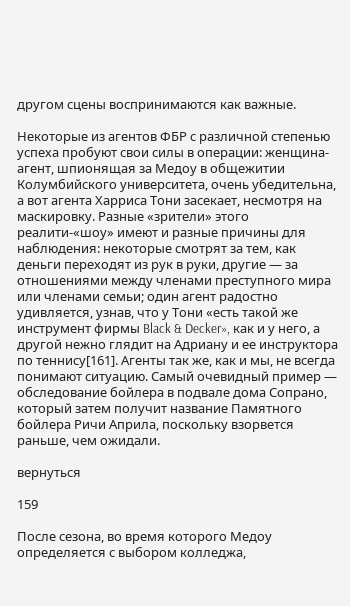другом сцены воспринимаются как важные.

Некоторые из агентов ФБР с различной степенью успеха пробуют свои силы в операции: женщина-агент, шпионящая за Медоу в общежитии Колумбийского университета, очень убедительна, а вот агента Харриса Тони засекает, несмотря на маскировку. Разные «зрители» этого реалити-«шоу» имеют и разные причины для наблюдения: некоторые смотрят за тем, как деньги переходят из рук в руки, другие — за отношениями между членами преступного мира или членами семьи; один агент радостно удивляется, узнав, что у Тони «есть такой же инструмент фирмы Black & Decker», как и у него, а другой нежно глядит на Адриану и ее инструктора по теннису[161]. Агенты так же, как и мы, не всегда понимают ситуацию. Самый очевидный пример — обследование бойлера в подвале дома Сопрано, который затем получит название Памятного бойлера Ричи Априла, поскольку взорвется раньше, чем ожидали.

вернуться

159

После сезона, во время которого Медоу определяется с выбором колледжа,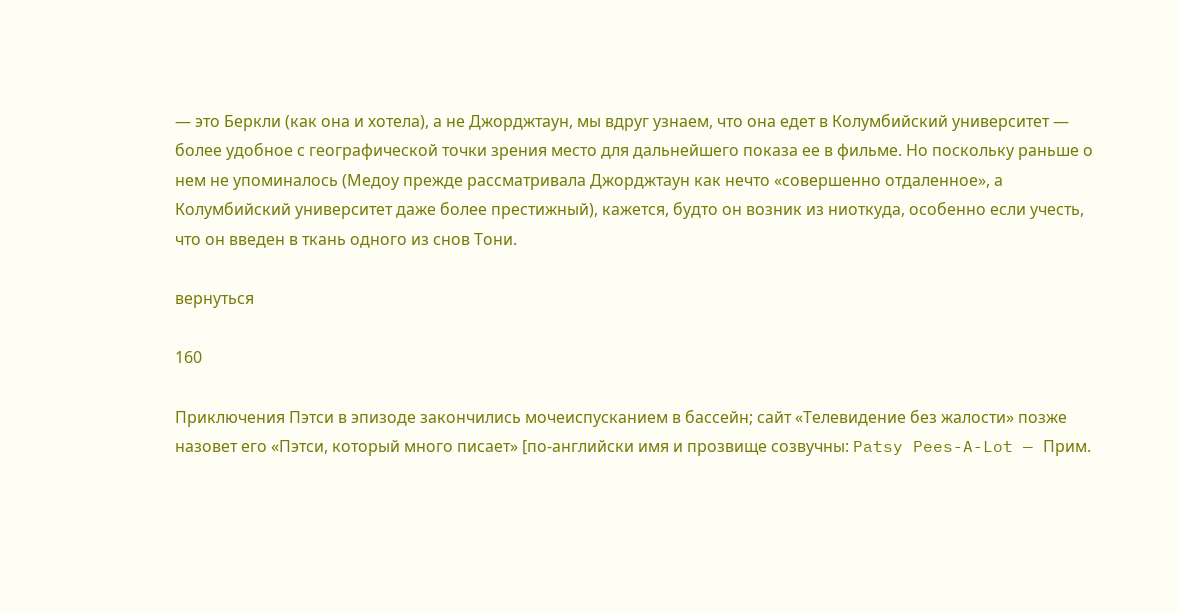— это Беркли (как она и хотела), а не Джорджтаун, мы вдруг узнаем, что она едет в Колумбийский университет — более удобное с географической точки зрения место для дальнейшего показа ее в фильме. Но поскольку раньше о нем не упоминалось (Медоу прежде рассматривала Джорджтаун как нечто «совершенно отдаленное», а Колумбийский университет даже более престижный), кажется, будто он возник из ниоткуда, особенно если учесть, что он введен в ткань одного из снов Тони.

вернуться

160

Приключения Пэтси в эпизоде закончились мочеиспусканием в бассейн; сайт «Телевидение без жалости» позже назовет его «Пэтси, который много писает» [по-английски имя и прозвище созвучны: Patsy Pees-A-Lot — Прим.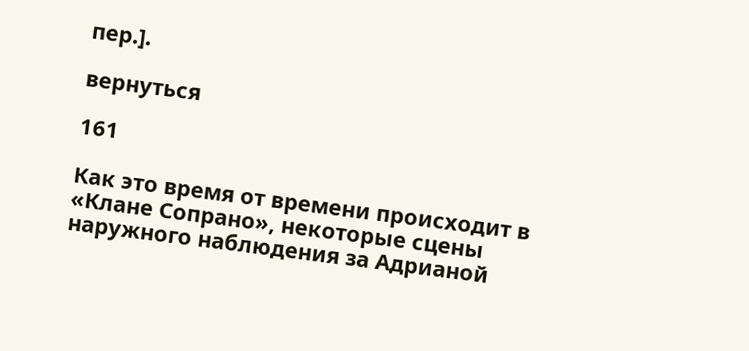пер.].

вернуться

161

Как это время от времени происходит в «Клане Сопрано», некоторые сцены наружного наблюдения за Адрианой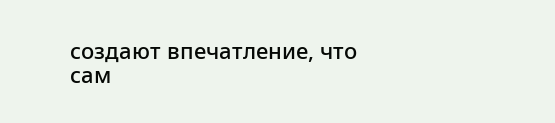создают впечатление, что сам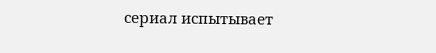сериал испытывает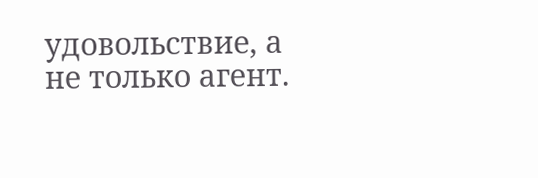удовольствие, а не только агент.